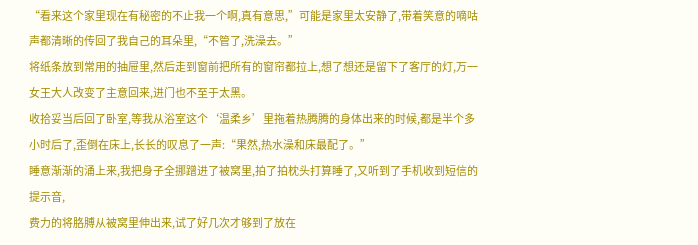“看来这个家里现在有秘密的不止我一个啊,真有意思,”可能是家里太安静了,带着笑意的嘀咕声都清晰的传回了我自己的耳朵里,“不管了,洗澡去。”
将纸条放到常用的抽屉里,然后走到窗前把所有的窗帘都拉上,想了想还是留下了客厅的灯,万一女王大人改变了主意回来,进门也不至于太黑。
收拾妥当后回了卧室,等我从浴室这个‘温柔乡’里拖着热腾腾的身体出来的时候,都是半个多小时后了,歪倒在床上,长长的叹息了一声:“果然,热水澡和床最配了。”
睡意渐渐的涌上来,我把身子全挪蹭进了被窝里,拍了拍枕头打算睡了,又听到了手机收到短信的提示音,
费力的将胳膊从被窝里伸出来,试了好几次才够到了放在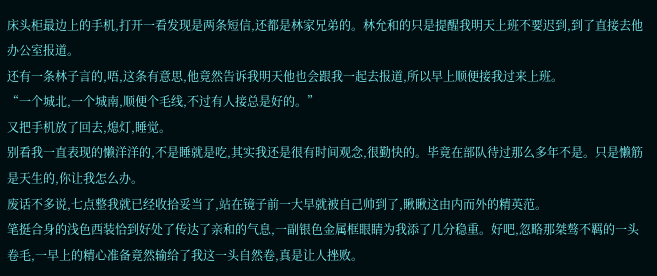床头柜最边上的手机,打开一看发现是两条短信,还都是林家兄弟的。林允和的只是提醒我明天上班不要迟到,到了直接去他办公室报道。
还有一条林子言的,唔,这条有意思,他竟然告诉我明天他也会跟我一起去报道,所以早上顺便接我过来上班。
“一个城北,一个城南,顺便个毛线,不过有人接总是好的。”
又把手机放了回去,熄灯,睡觉。
别看我一直表现的懒洋洋的,不是睡就是吃,其实我还是很有时间观念,很勤快的。毕竟在部队待过那么多年不是。只是懒筋是天生的,你让我怎么办。
废话不多说,七点整我就已经收拾妥当了,站在镜子前一大早就被自己帅到了,瞅瞅这由内而外的精英范。
笔挺合身的浅色西装恰到好处了传达了亲和的气息,一副银色金属框眼睛为我添了几分稳重。好吧,忽略那桀骜不羁的一头卷毛,一早上的精心准备竟然输给了我这一头自然卷,真是让人挫败。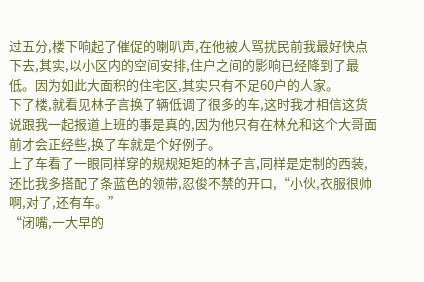过五分,楼下响起了催促的喇叭声,在他被人骂扰民前我最好快点下去,其实,以小区内的空间安排,住户之间的影响已经降到了最低。因为如此大面积的住宅区,其实只有不足60户的人家。
下了楼,就看见林子言换了辆低调了很多的车,这时我才相信这货说跟我一起报道上班的事是真的,因为他只有在林允和这个大哥面前才会正经些,换了车就是个好例子。
上了车看了一眼同样穿的规规矩矩的林子言,同样是定制的西装,还比我多搭配了条蓝色的领带,忍俊不禁的开口,“小伙,衣服很帅啊,对了,还有车。”
“闭嘴,一大早的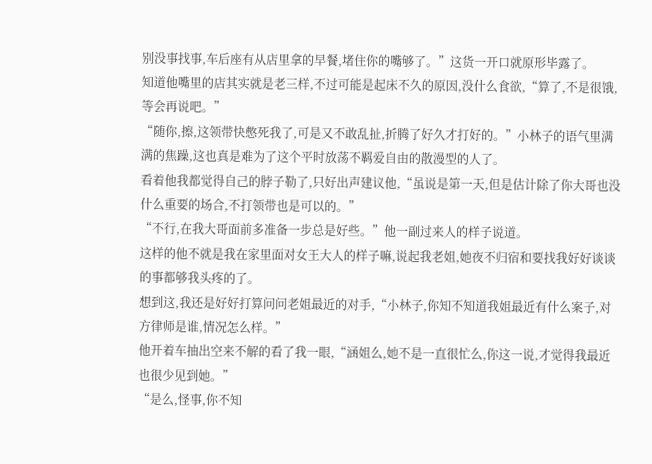别没事找事,车后座有从店里拿的早餐,堵住你的嘴够了。”这货一开口就原形毕露了。
知道他嘴里的店其实就是老三样,不过可能是起床不久的原因,没什么食欲,“算了,不是很饿,等会再说吧。”
“随你,擦,这领带快憋死我了,可是又不敢乱扯,折腾了好久才打好的。”小林子的语气里满满的焦躁,这也真是难为了这个平时放荡不羁爱自由的散漫型的人了。
看着他我都觉得自己的脖子勒了,只好出声建议他,“虽说是第一天,但是估计除了你大哥也没什么重要的场合,不打领带也是可以的。”
“不行,在我大哥面前多准备一步总是好些。”他一副过来人的样子说道。
这样的他不就是我在家里面对女王大人的样子嘛,说起我老姐,她夜不归宿和要找我好好谈谈的事都够我头疼的了。
想到这,我还是好好打算问问老姐最近的对手,“小林子,你知不知道我姐最近有什么案子,对方律师是谁,情况怎么样。”
他开着车抽出空来不解的看了我一眼,“涵姐么,她不是一直很忙么,你这一说,才觉得我最近也很少见到她。”
“是么,怪事,你不知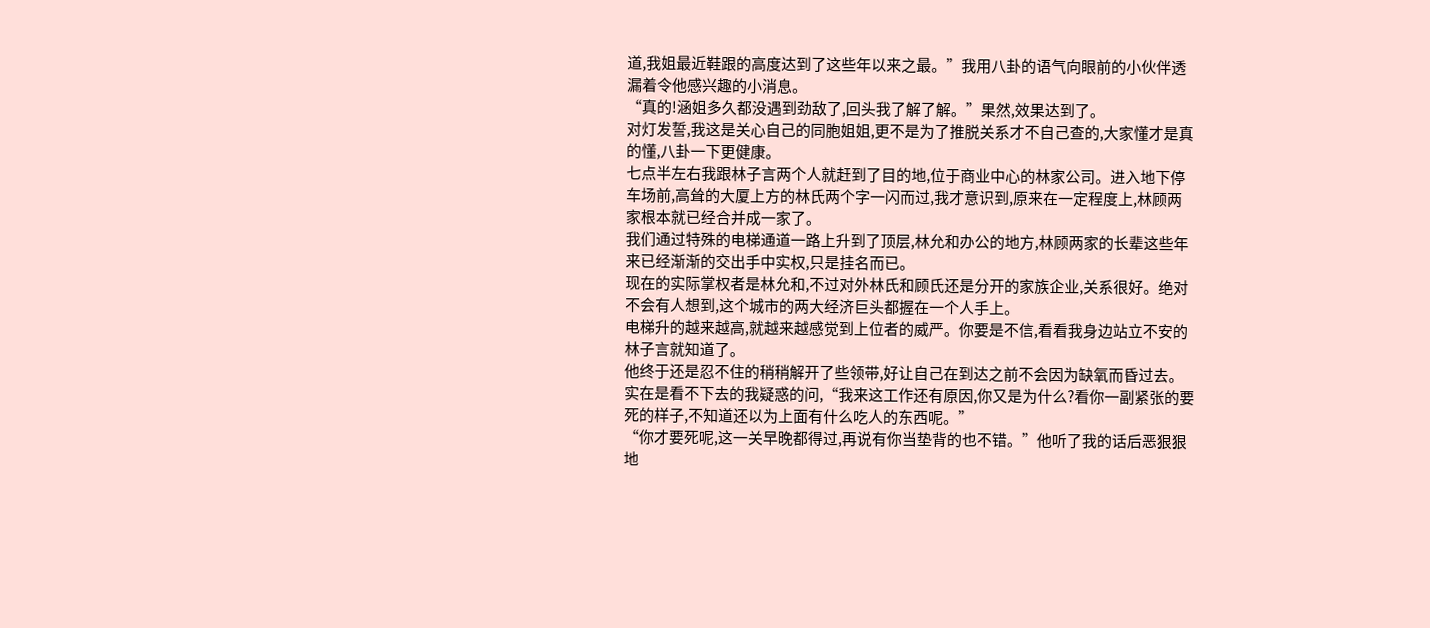道,我姐最近鞋跟的高度达到了这些年以来之最。”我用八卦的语气向眼前的小伙伴透漏着令他感兴趣的小消息。
“真的!涵姐多久都没遇到劲敌了,回头我了解了解。”果然,效果达到了。
对灯发誓,我这是关心自己的同胞姐姐,更不是为了推脱关系才不自己查的,大家懂才是真的懂,八卦一下更健康。
七点半左右我跟林子言两个人就赶到了目的地,位于商业中心的林家公司。进入地下停车场前,高耸的大厦上方的林氏两个字一闪而过,我才意识到,原来在一定程度上,林顾两家根本就已经合并成一家了。
我们通过特殊的电梯通道一路上升到了顶层,林允和办公的地方,林顾两家的长辈这些年来已经渐渐的交出手中实权,只是挂名而已。
现在的实际掌权者是林允和,不过对外林氏和顾氏还是分开的家族企业,关系很好。绝对不会有人想到,这个城市的两大经济巨头都握在一个人手上。
电梯升的越来越高,就越来越感觉到上位者的威严。你要是不信,看看我身边站立不安的林子言就知道了。
他终于还是忍不住的稍稍解开了些领带,好让自己在到达之前不会因为缺氧而昏过去。
实在是看不下去的我疑惑的问,“我来这工作还有原因,你又是为什么?看你一副紧张的要死的样子,不知道还以为上面有什么吃人的东西呢。”
“你才要死呢,这一关早晚都得过,再说有你当垫背的也不错。”他听了我的话后恶狠狠地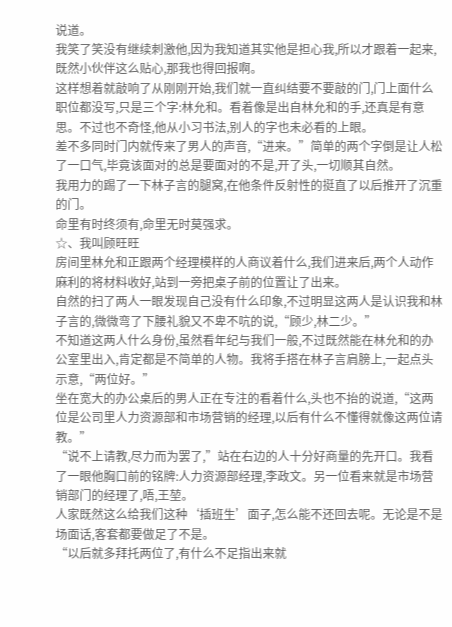说道。
我笑了笑没有继续刺激他,因为我知道其实他是担心我,所以才跟着一起来,既然小伙伴这么贴心,那我也得回报啊。
这样想着就敲响了从刚刚开始,我们就一直纠结要不要敲的门,门上面什么职位都没写,只是三个字:林允和。看着像是出自林允和的手,还真是有意思。不过也不奇怪,他从小习书法,别人的字也未必看的上眼。
差不多同时门内就传来了男人的声音,“进来。”简单的两个字倒是让人松了一口气,毕竟该面对的总是要面对的不是,开了头,一切顺其自然。
我用力的踢了一下林子言的腿窝,在他条件反射性的挺直了以后推开了沉重的门。
命里有时终须有,命里无时莫强求。
☆、我叫顾旺旺
房间里林允和正跟两个经理模样的人商议着什么,我们进来后,两个人动作麻利的将材料收好,站到一旁把桌子前的位置让了出来。
自然的扫了两人一眼发现自己没有什么印象,不过明显这两人是认识我和林子言的,微微弯了下腰礼貌又不卑不吭的说,“顾少,林二少。”
不知道这两人什么身份,虽然看年纪与我们一般,不过既然能在林允和的办公室里出入,肯定都是不简单的人物。我将手搭在林子言肩膀上,一起点头示意,“两位好。”
坐在宽大的办公桌后的男人正在专注的看着什么,头也不抬的说道,“这两位是公司里人力资源部和市场营销的经理,以后有什么不懂得就像这两位请教。”
“说不上请教,尽力而为罢了,”站在右边的人十分好商量的先开口。我看了一眼他胸口前的铭牌:人力资源部经理,李政文。另一位看来就是市场营销部门的经理了,唔,王堃。
人家既然这么给我们这种‘插班生’面子,怎么能不还回去呢。无论是不是场面话,客套都要做足了不是。
“以后就多拜托两位了,有什么不足指出来就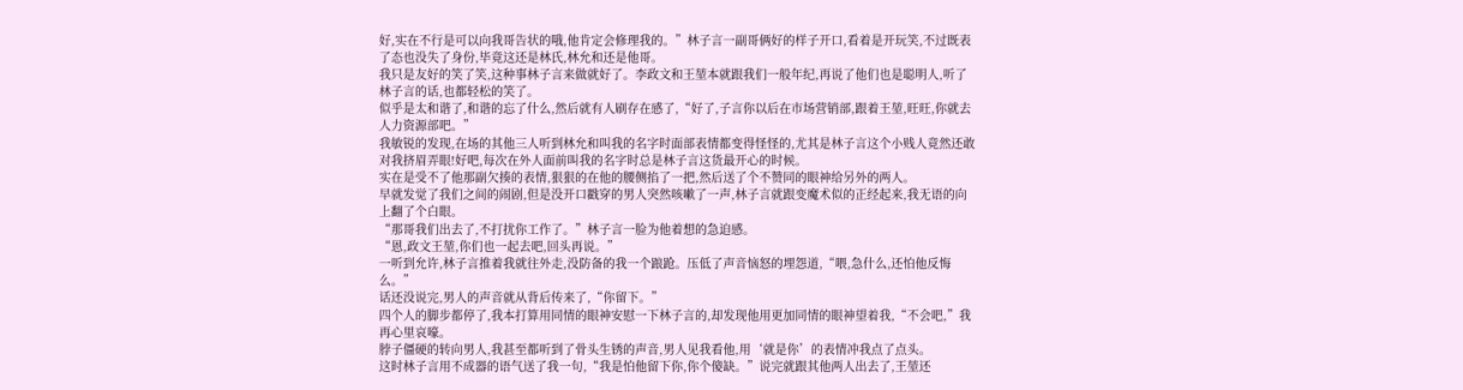好,实在不行是可以向我哥告状的哦,他肯定会修理我的。”林子言一副哥俩好的样子开口,看着是开玩笑,不过既表了态也没失了身份,毕竟这还是林氏,林允和还是他哥。
我只是友好的笑了笑,这种事林子言来做就好了。李政文和王堃本就跟我们一般年纪,再说了他们也是聪明人,听了林子言的话,也都轻松的笑了。
似乎是太和谐了,和谐的忘了什么,然后就有人刷存在感了,“好了,子言你以后在市场营销部,跟着王堃,旺旺,你就去人力资源部吧。”
我敏锐的发现,在场的其他三人听到林允和叫我的名字时面部表情都变得怪怪的,尤其是林子言这个小贱人竟然还敢对我挤眉弄眼!好吧,每次在外人面前叫我的名字时总是林子言这货最开心的时候。
实在是受不了他那副欠揍的表情,狠狠的在他的腰侧掐了一把,然后送了个不赞同的眼神给另外的两人。
早就发觉了我们之间的闹剧,但是没开口戳穿的男人突然咳嗽了一声,林子言就跟变魔术似的正经起来,我无语的向上翻了个白眼。
“那哥我们出去了,不打扰你工作了。”林子言一脸为他着想的急迫感。
“恩,政文王堃,你们也一起去吧,回头再说。”
一听到允许,林子言推着我就往外走,没防备的我一个踉跄。压低了声音恼怒的埋怨道,“喂,急什么,还怕他反悔么。”
话还没说完,男人的声音就从背后传来了,“你留下。”
四个人的脚步都停了,我本打算用同情的眼神安慰一下林子言的,却发现他用更加同情的眼神望着我,“不会吧,”我再心里哀嚎。
脖子僵硬的转向男人,我甚至都听到了骨头生锈的声音,男人见我看他,用‘就是你’的表情冲我点了点头。
这时林子言用不成器的语气送了我一句,“我是怕他留下你,你个傻缺。”说完就跟其他两人出去了,王堃还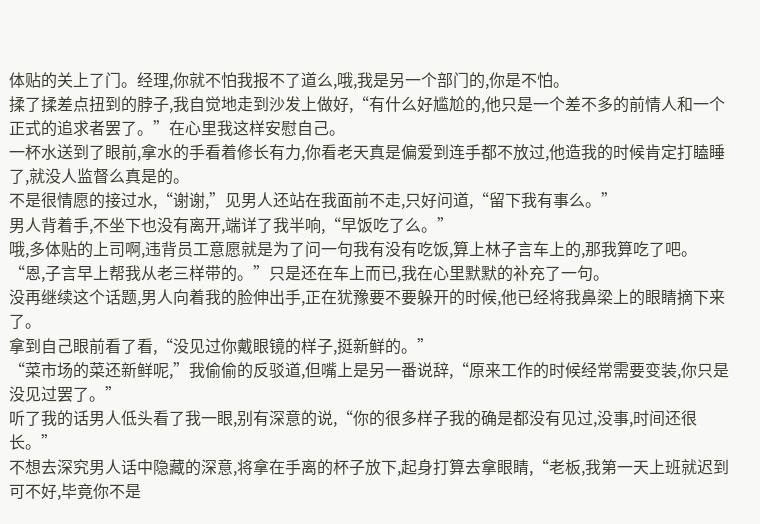体贴的关上了门。经理,你就不怕我报不了道么,哦,我是另一个部门的,你是不怕。
揉了揉差点扭到的脖子,我自觉地走到沙发上做好,“有什么好尴尬的,他只是一个差不多的前情人和一个正式的追求者罢了。”在心里我这样安慰自己。
一杯水送到了眼前,拿水的手看着修长有力,你看老天真是偏爱到连手都不放过,他造我的时候肯定打瞌睡了,就没人监督么真是的。
不是很情愿的接过水,“谢谢,”见男人还站在我面前不走,只好问道,“留下我有事么。”
男人背着手,不坐下也没有离开,端详了我半响,“早饭吃了么。”
哦,多体贴的上司啊,违背员工意愿就是为了问一句我有没有吃饭,算上林子言车上的,那我算吃了吧。
“恩,子言早上帮我从老三样带的。”只是还在车上而已,我在心里默默的补充了一句。
没再继续这个话题,男人向着我的脸伸出手,正在犹豫要不要躲开的时候,他已经将我鼻梁上的眼睛摘下来了。
拿到自己眼前看了看,“没见过你戴眼镜的样子,挺新鲜的。”
“菜市场的菜还新鲜呢,”我偷偷的反驳道,但嘴上是另一番说辞,“原来工作的时候经常需要变装,你只是没见过罢了。”
听了我的话男人低头看了我一眼,别有深意的说,“你的很多样子我的确是都没有见过,没事,时间还很长。”
不想去深究男人话中隐藏的深意,将拿在手离的杯子放下,起身打算去拿眼睛,“老板,我第一天上班就迟到可不好,毕竟你不是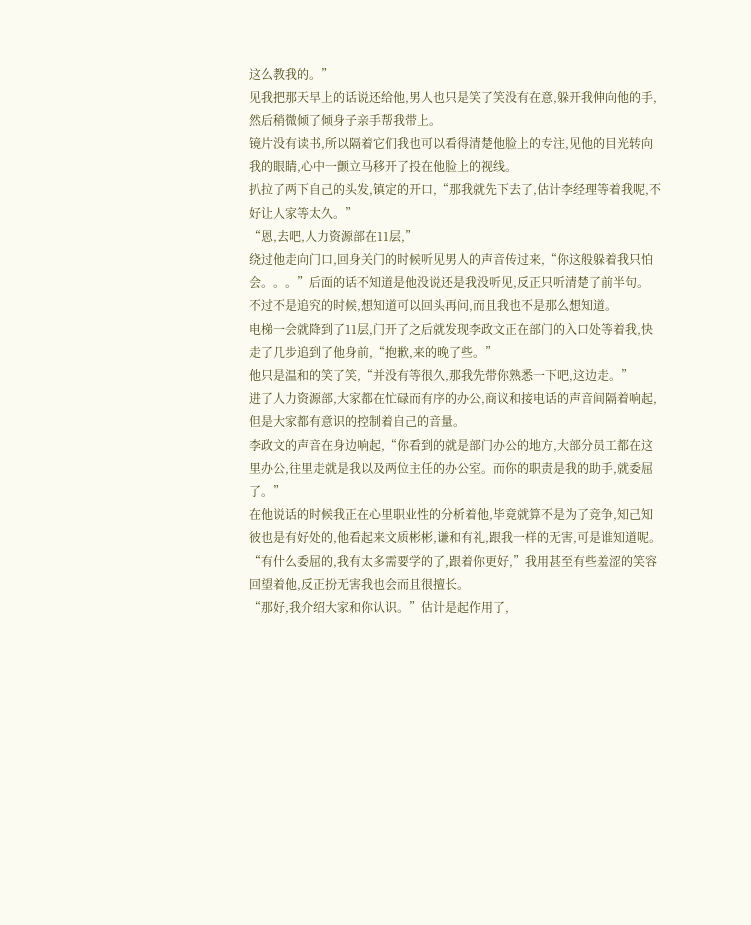这么教我的。”
见我把那天早上的话说还给他,男人也只是笑了笑没有在意,躲开我伸向他的手,然后稍微倾了倾身子亲手帮我带上。
镜片没有读书,所以隔着它们我也可以看得清楚他脸上的专注,见他的目光转向我的眼睛,心中一颤立马移开了投在他脸上的视线。
扒拉了两下自己的头发,镇定的开口,“那我就先下去了,估计李经理等着我呢,不好让人家等太久。”
“恩,去吧,人力资源部在11层,”
绕过他走向门口,回身关门的时候听见男人的声音传过来,“你这般躲着我只怕会。。。”后面的话不知道是他没说还是我没听见,反正只听清楚了前半句。
不过不是追究的时候,想知道可以回头再问,而且我也不是那么想知道。
电梯一会就降到了11层,门开了之后就发现李政文正在部门的入口处等着我,快走了几步追到了他身前,“抱歉,来的晚了些。”
他只是温和的笑了笑,“并没有等很久,那我先带你熟悉一下吧,这边走。”
进了人力资源部,大家都在忙碌而有序的办公,商议和接电话的声音间隔着响起,但是大家都有意识的控制着自己的音量。
李政文的声音在身边响起,“你看到的就是部门办公的地方,大部分员工都在这里办公,往里走就是我以及两位主任的办公室。而你的职责是我的助手,就委屈了。”
在他说话的时候我正在心里职业性的分析着他,毕竟就算不是为了竞争,知己知彼也是有好处的,他看起来文质彬彬,谦和有礼,跟我一样的无害,可是谁知道呢。
“有什么委屈的,我有太多需要学的了,跟着你更好,”我用甚至有些羞涩的笑容回望着他,反正扮无害我也会而且很擅长。
“那好,我介绍大家和你认识。”估计是起作用了,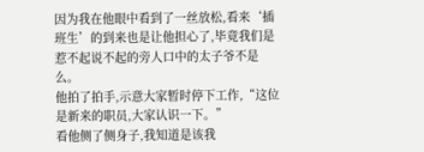因为我在他眼中看到了一丝放松,看来‘插班生’的到来也是让他担心了,毕竟我们是惹不起说不起的旁人口中的太子爷不是么。
他拍了拍手,示意大家暂时停下工作,“这位是新来的职员,大家认识一下。”
看他侧了侧身子,我知道是该我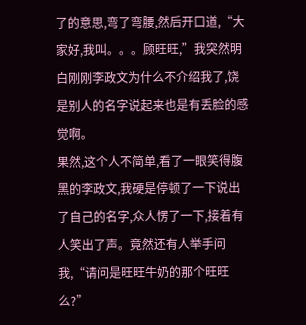了的意思,弯了弯腰,然后开口道,“大家好,我叫。。。顾旺旺,”我突然明白刚刚李政文为什么不介绍我了,饶是别人的名字说起来也是有丢脸的感觉啊。
果然,这个人不简单,看了一眼笑得腹黑的李政文,我硬是停顿了一下说出了自己的名字,众人愣了一下,接着有人笑出了声。竟然还有人举手问我,“请问是旺旺牛奶的那个旺旺么?”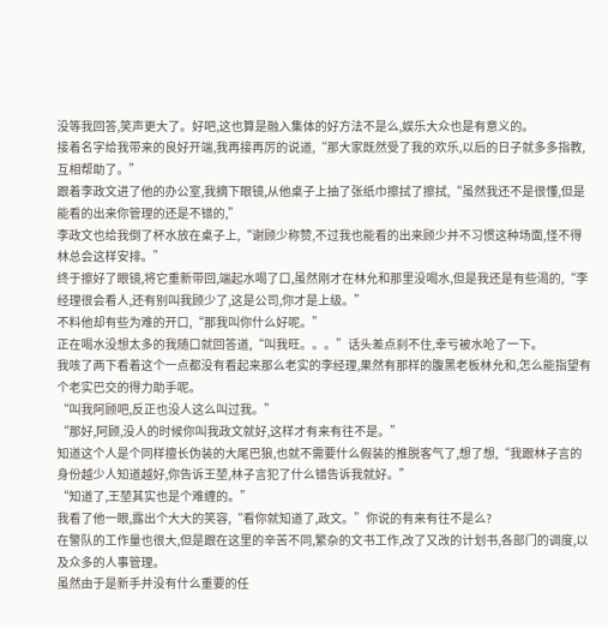没等我回答,笑声更大了。好吧,这也算是融入集体的好方法不是么,娱乐大众也是有意义的。
接着名字给我带来的良好开端,我再接再厉的说道,“那大家既然受了我的欢乐,以后的日子就多多指教,互相帮助了。”
跟着李政文进了他的办公室,我摘下眼镜,从他桌子上抽了张纸巾擦拭了擦拭,“虽然我还不是很懂,但是能看的出来你管理的还是不错的,”
李政文也给我倒了杯水放在桌子上,“谢顾少称赞,不过我也能看的出来顾少并不习惯这种场面,怪不得林总会这样安排。”
终于擦好了眼镜,将它重新带回,端起水喝了口,虽然刚才在林允和那里没喝水,但是我还是有些渴的,“李经理很会看人,还有别叫我顾少了,这是公司,你才是上级。”
不料他却有些为难的开口,“那我叫你什么好呢。”
正在喝水没想太多的我随口就回答道,“叫我旺。。。”话头差点刹不住,幸亏被水呛了一下。
我咳了两下看着这个一点都没有看起来那么老实的李经理,果然有那样的腹黑老板林允和,怎么能指望有个老实巴交的得力助手呢。
“叫我阿顾吧,反正也没人这么叫过我。”
“那好,阿顾,没人的时候你叫我政文就好,这样才有来有往不是。”
知道这个人是个同样擅长伪装的大尾巴狼,也就不需要什么假装的推脱客气了,想了想,“我跟林子言的身份越少人知道越好,你告诉王堃,林子言犯了什么错告诉我就好。”
“知道了,王堃其实也是个难缠的。”
我看了他一眼,露出个大大的笑容,“看你就知道了,政文。”你说的有来有往不是么?
在警队的工作量也很大,但是跟在这里的辛苦不同,繁杂的文书工作,改了又改的计划书,各部门的调度,以及众多的人事管理。
虽然由于是新手并没有什么重要的任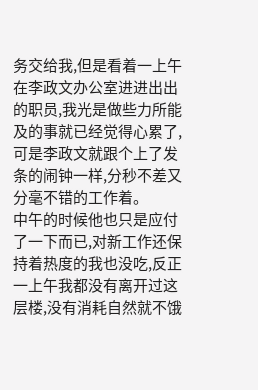务交给我,但是看着一上午在李政文办公室进进出出的职员,我光是做些力所能及的事就已经觉得心累了,可是李政文就跟个上了发条的闹钟一样,分秒不差又分毫不错的工作着。
中午的时候他也只是应付了一下而已,对新工作还保持着热度的我也没吃,反正一上午我都没有离开过这层楼,没有消耗自然就不饿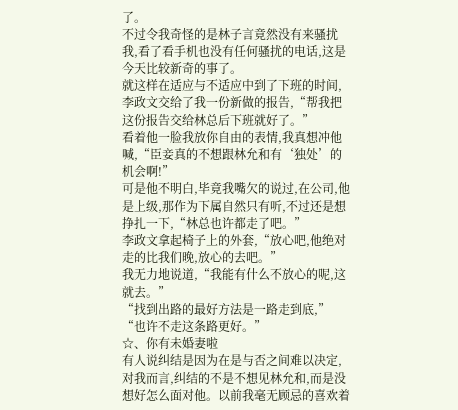了。
不过令我奇怪的是林子言竟然没有来骚扰我,看了看手机也没有任何骚扰的电话,这是今天比较新奇的事了。
就这样在适应与不适应中到了下班的时间,李政文交给了我一份新做的报告,“帮我把这份报告交给林总后下班就好了。”
看着他一脸我放你自由的表情,我真想冲他喊,“臣妾真的不想跟林允和有‘独处’的机会啊!”
可是他不明白,毕竟我嘴欠的说过,在公司,他是上级,那作为下属自然只有听,不过还是想挣扎一下,“林总也许都走了吧。”
李政文拿起椅子上的外套,“放心吧,他绝对走的比我们晚,放心的去吧。”
我无力地说道,“我能有什么不放心的呢,这就去。”
“找到出路的最好方法是一路走到底,”
“也许不走这条路更好。”
☆、你有未婚妻啦
有人说纠结是因为在是与否之间难以决定,对我而言,纠结的不是不想见林允和,而是没想好怎么面对他。以前我毫无顾忌的喜欢着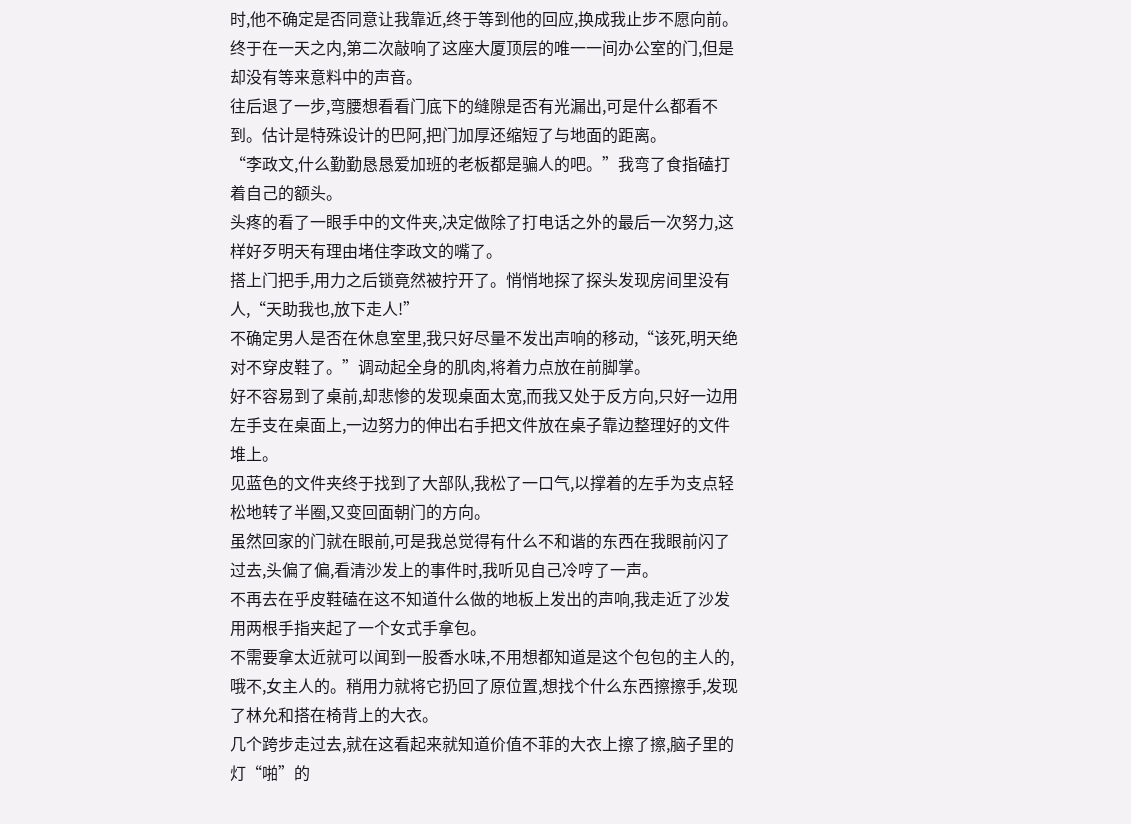时,他不确定是否同意让我靠近,终于等到他的回应,换成我止步不愿向前。
终于在一天之内,第二次敲响了这座大厦顶层的唯一一间办公室的门,但是却没有等来意料中的声音。
往后退了一步,弯腰想看看门底下的缝隙是否有光漏出,可是什么都看不到。估计是特殊设计的巴阿,把门加厚还缩短了与地面的距离。
“李政文,什么勤勤恳恳爱加班的老板都是骗人的吧。”我弯了食指磕打着自己的额头。
头疼的看了一眼手中的文件夹,决定做除了打电话之外的最后一次努力,这样好歹明天有理由堵住李政文的嘴了。
搭上门把手,用力之后锁竟然被拧开了。悄悄地探了探头发现房间里没有人,“天助我也,放下走人!”
不确定男人是否在休息室里,我只好尽量不发出声响的移动,“该死,明天绝对不穿皮鞋了。”调动起全身的肌肉,将着力点放在前脚掌。
好不容易到了桌前,却悲惨的发现桌面太宽,而我又处于反方向,只好一边用左手支在桌面上,一边努力的伸出右手把文件放在桌子靠边整理好的文件堆上。
见蓝色的文件夹终于找到了大部队,我松了一口气,以撑着的左手为支点轻松地转了半圈,又变回面朝门的方向。
虽然回家的门就在眼前,可是我总觉得有什么不和谐的东西在我眼前闪了过去,头偏了偏,看清沙发上的事件时,我听见自己冷哼了一声。
不再去在乎皮鞋磕在这不知道什么做的地板上发出的声响,我走近了沙发用两根手指夹起了一个女式手拿包。
不需要拿太近就可以闻到一股香水味,不用想都知道是这个包包的主人的,哦不,女主人的。稍用力就将它扔回了原位置,想找个什么东西擦擦手,发现了林允和搭在椅背上的大衣。
几个跨步走过去,就在这看起来就知道价值不菲的大衣上擦了擦,脑子里的灯“啪”的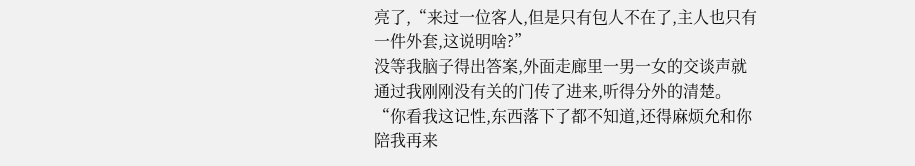亮了,“来过一位客人,但是只有包人不在了,主人也只有一件外套,这说明啥?”
没等我脑子得出答案,外面走廊里一男一女的交谈声就通过我刚刚没有关的门传了进来,听得分外的清楚。
“你看我这记性,东西落下了都不知道,还得麻烦允和你陪我再来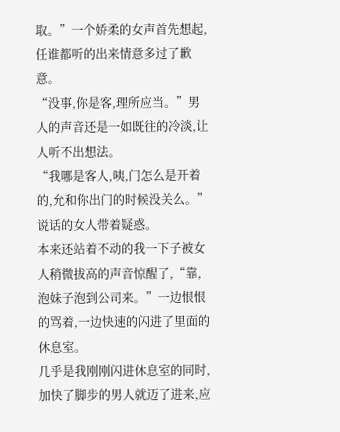取。”一个娇柔的女声首先想起,任谁都听的出来情意多过了歉意。
“没事,你是客,理所应当。”男人的声音还是一如既往的冷淡,让人听不出想法。
“我哪是客人,咦,门怎么是开着的,允和你出门的时候没关么。”说话的女人带着疑惑。
本来还站着不动的我一下子被女人稍微拔高的声音惊醒了,“靠,泡妹子泡到公司来。”一边恨恨的骂着,一边快速的闪进了里面的休息室。
几乎是我刚刚闪进休息室的同时,加快了脚步的男人就迈了进来,应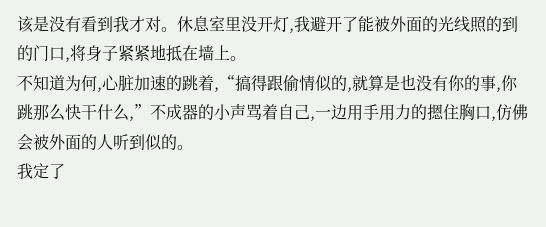该是没有看到我才对。休息室里没开灯,我避开了能被外面的光线照的到的门口,将身子紧紧地抵在墙上。
不知道为何,心脏加速的跳着,“搞得跟偷情似的,就算是也没有你的事,你跳那么快干什么,”不成器的小声骂着自己,一边用手用力的摁住胸口,仿佛会被外面的人听到似的。
我定了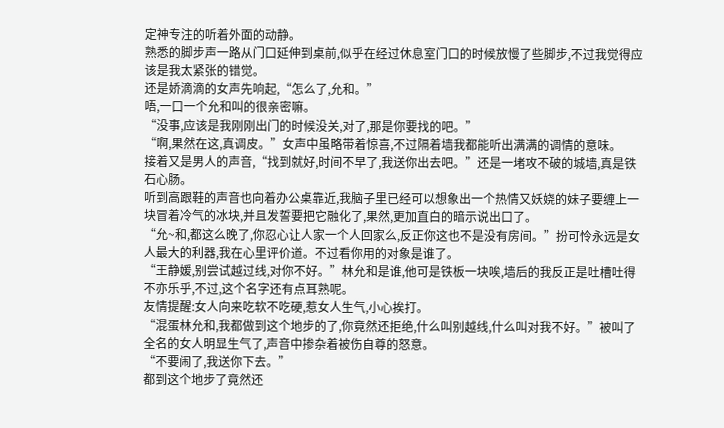定神专注的听着外面的动静。
熟悉的脚步声一路从门口延伸到桌前,似乎在经过休息室门口的时候放慢了些脚步,不过我觉得应该是我太紧张的错觉。
还是娇滴滴的女声先响起,“怎么了,允和。”
唔,一口一个允和叫的很亲密嘛。
“没事,应该是我刚刚出门的时候没关,对了,那是你要找的吧。”
“啊,果然在这,真调皮。”女声中虽略带着惊喜,不过隔着墙我都能听出满满的调情的意味。
接着又是男人的声音,“找到就好,时间不早了,我送你出去吧。”还是一堵攻不破的城墙,真是铁石心肠。
听到高跟鞋的声音也向着办公桌靠近,我脑子里已经可以想象出一个热情又妖娆的妹子要缠上一块冒着冷气的冰块,并且发誓要把它融化了,果然,更加直白的暗示说出口了。
“允~和,都这么晚了,你忍心让人家一个人回家么,反正你这也不是没有房间。”扮可怜永远是女人最大的利器,我在心里评价道。不过看你用的对象是谁了。
“王静媛,别尝试越过线,对你不好。”林允和是谁,他可是铁板一块唉,墙后的我反正是吐槽吐得不亦乐乎,不过,这个名字还有点耳熟呢。
友情提醒:女人向来吃软不吃硬,惹女人生气,小心挨打。
“混蛋林允和,我都做到这个地步的了,你竟然还拒绝,什么叫别越线,什么叫对我不好。”被叫了全名的女人明显生气了,声音中掺杂着被伤自尊的怒意。
“不要闹了,我送你下去。”
都到这个地步了竟然还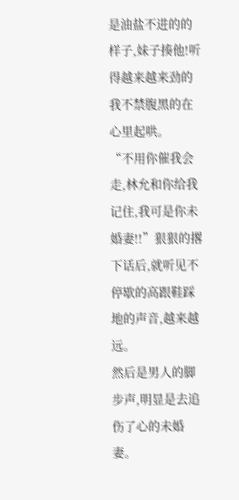是油盐不进的的样子,妹子揍他!听得越来越来劲的我不禁腹黑的在心里起哄。
“不用你催我会走,林允和你给我记住,我可是你未婚妻!!”狠狠的撂下话后,就听见不停歇的高跟鞋踩地的声音,越来越远。
然后是男人的脚步声,明显是去追伤了心的未婚妻。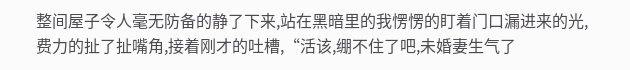整间屋子令人毫无防备的静了下来,站在黑暗里的我愣愣的盯着门口漏进来的光,费力的扯了扯嘴角,接着刚才的吐槽,“活该,绷不住了吧,未婚妻生气了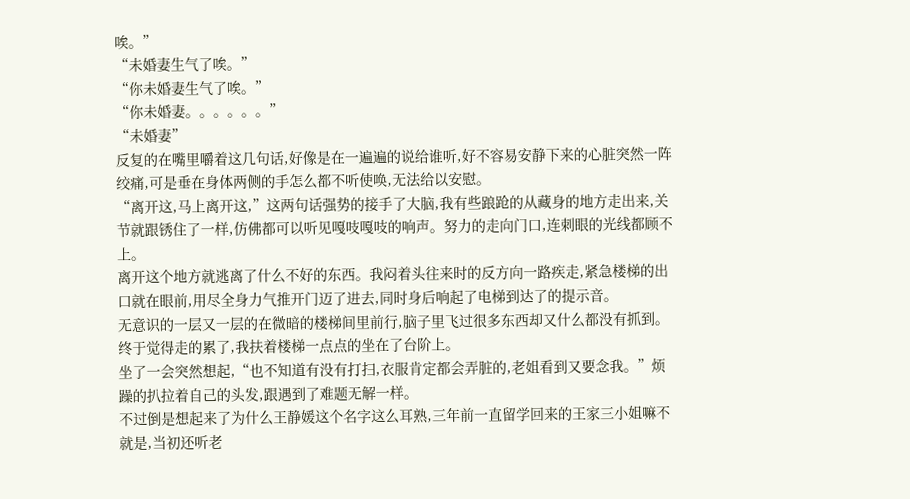唉。”
“未婚妻生气了唉。”
“你未婚妻生气了唉。”
“你未婚妻。。。。。。”
“未婚妻”
反复的在嘴里嚼着这几句话,好像是在一遍遍的说给谁听,好不容易安静下来的心脏突然一阵绞痛,可是垂在身体两侧的手怎么都不听使唤,无法给以安慰。
“离开这,马上离开这,”这两句话强势的接手了大脑,我有些踉跄的从藏身的地方走出来,关节就跟锈住了一样,仿佛都可以听见嘎吱嘎吱的响声。努力的走向门口,连刺眼的光线都顾不上。
离开这个地方就逃离了什么不好的东西。我闷着头往来时的反方向一路疾走,紧急楼梯的出口就在眼前,用尽全身力气推开门迈了进去,同时身后响起了电梯到达了的提示音。
无意识的一层又一层的在微暗的楼梯间里前行,脑子里飞过很多东西却又什么都没有抓到。终于觉得走的累了,我扶着楼梯一点点的坐在了台阶上。
坐了一会突然想起,“也不知道有没有打扫,衣服肯定都会弄脏的,老姐看到又要念我。”烦躁的扒拉着自己的头发,跟遇到了难题无解一样。
不过倒是想起来了为什么王静媛这个名字这么耳熟,三年前一直留学回来的王家三小姐嘛不就是,当初还听老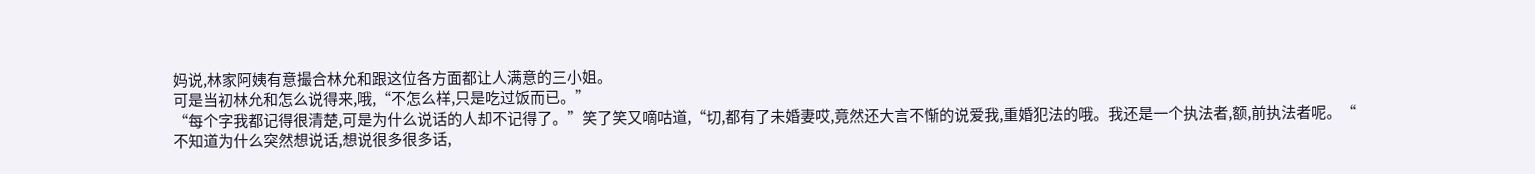妈说,林家阿姨有意撮合林允和跟这位各方面都让人满意的三小姐。
可是当初林允和怎么说得来,哦,“不怎么样,只是吃过饭而已。”
“每个字我都记得很清楚,可是为什么说话的人却不记得了。”笑了笑又嘀咕道,“切,都有了未婚妻哎,竟然还大言不惭的说爱我,重婚犯法的哦。我还是一个执法者,额,前执法者呢。“
不知道为什么突然想说话,想说很多很多话,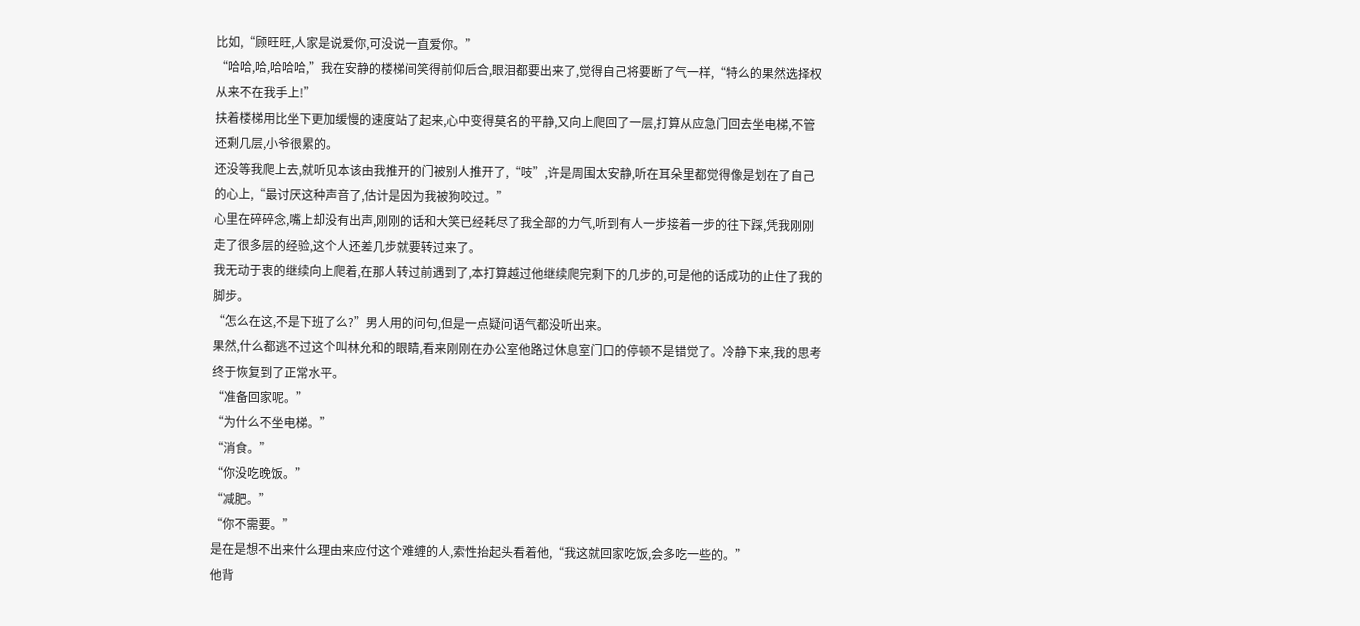比如,“顾旺旺,人家是说爱你,可没说一直爱你。”
“哈哈,哈,哈哈哈,”我在安静的楼梯间笑得前仰后合,眼泪都要出来了,觉得自己将要断了气一样,“特么的果然选择权从来不在我手上!”
扶着楼梯用比坐下更加缓慢的速度站了起来,心中变得莫名的平静,又向上爬回了一层,打算从应急门回去坐电梯,不管还剩几层,小爷很累的。
还没等我爬上去,就听见本该由我推开的门被别人推开了,“吱”,许是周围太安静,听在耳朵里都觉得像是划在了自己的心上,“最讨厌这种声音了,估计是因为我被狗咬过。”
心里在碎碎念,嘴上却没有出声,刚刚的话和大笑已经耗尽了我全部的力气,听到有人一步接着一步的往下踩,凭我刚刚走了很多层的经验,这个人还差几步就要转过来了。
我无动于衷的继续向上爬着,在那人转过前遇到了,本打算越过他继续爬完剩下的几步的,可是他的话成功的止住了我的脚步。
“怎么在这,不是下班了么?”男人用的问句,但是一点疑问语气都没听出来。
果然,什么都逃不过这个叫林允和的眼睛,看来刚刚在办公室他路过休息室门口的停顿不是错觉了。冷静下来,我的思考终于恢复到了正常水平。
“准备回家呢。”
“为什么不坐电梯。”
“消食。”
“你没吃晚饭。”
“减肥。”
“你不需要。”
是在是想不出来什么理由来应付这个难缠的人,索性抬起头看着他,“我这就回家吃饭,会多吃一些的。”
他背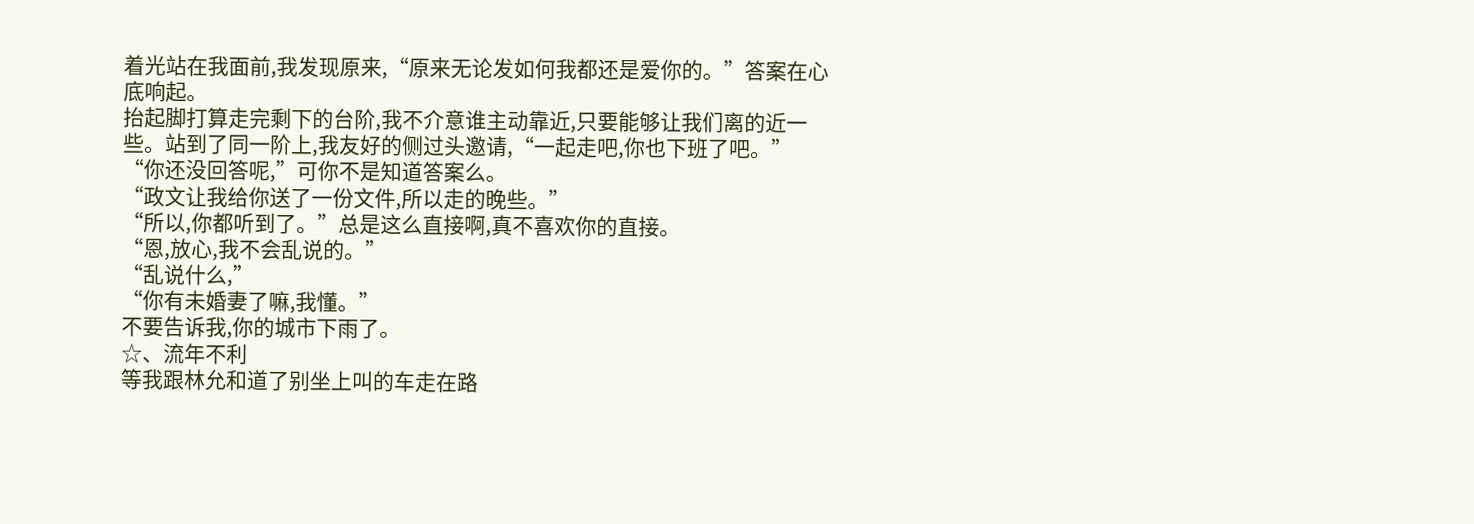着光站在我面前,我发现原来,“原来无论发如何我都还是爱你的。”答案在心底响起。
抬起脚打算走完剩下的台阶,我不介意谁主动靠近,只要能够让我们离的近一些。站到了同一阶上,我友好的侧过头邀请,“一起走吧,你也下班了吧。”
“你还没回答呢,”可你不是知道答案么。
“政文让我给你送了一份文件,所以走的晚些。”
“所以,你都听到了。”总是这么直接啊,真不喜欢你的直接。
“恩,放心,我不会乱说的。”
“乱说什么,”
“你有未婚妻了嘛,我懂。”
不要告诉我,你的城市下雨了。
☆、流年不利
等我跟林允和道了别坐上叫的车走在路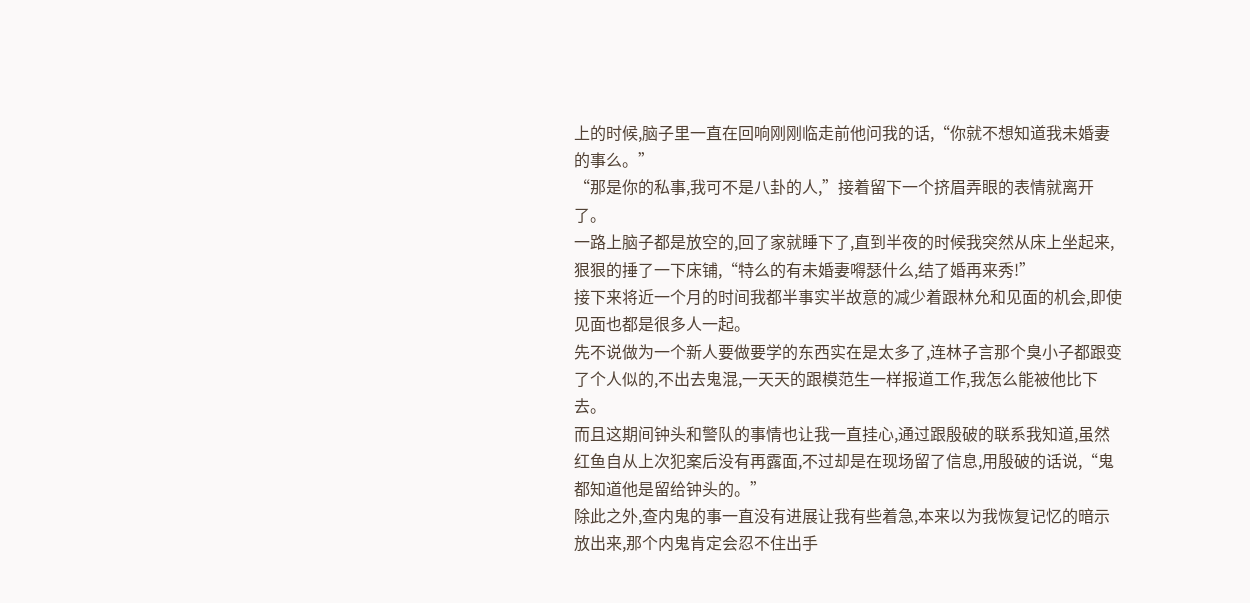上的时候,脑子里一直在回响刚刚临走前他问我的话,“你就不想知道我未婚妻的事么。”
“那是你的私事,我可不是八卦的人,”接着留下一个挤眉弄眼的表情就离开了。
一路上脑子都是放空的,回了家就睡下了,直到半夜的时候我突然从床上坐起来,狠狠的捶了一下床铺,“特么的有未婚妻嘚瑟什么,结了婚再来秀!”
接下来将近一个月的时间我都半事实半故意的减少着跟林允和见面的机会,即使见面也都是很多人一起。
先不说做为一个新人要做要学的东西实在是太多了,连林子言那个臭小子都跟变了个人似的,不出去鬼混,一天天的跟模范生一样报道工作,我怎么能被他比下去。
而且这期间钟头和警队的事情也让我一直挂心,通过跟殷破的联系我知道,虽然红鱼自从上次犯案后没有再露面,不过却是在现场留了信息,用殷破的话说,“鬼都知道他是留给钟头的。”
除此之外,查内鬼的事一直没有进展让我有些着急,本来以为我恢复记忆的暗示放出来,那个内鬼肯定会忍不住出手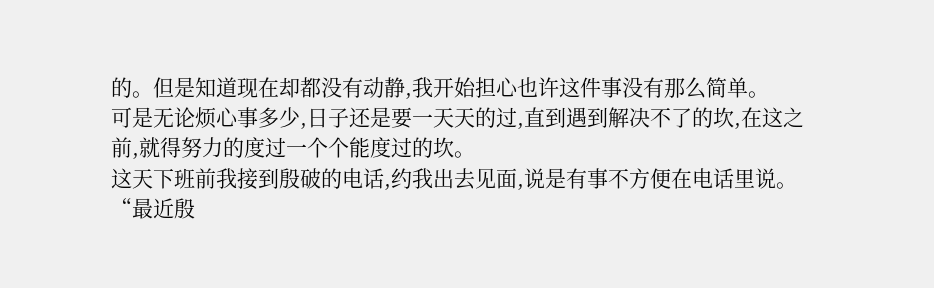的。但是知道现在却都没有动静,我开始担心也许这件事没有那么简单。
可是无论烦心事多少,日子还是要一天天的过,直到遇到解决不了的坎,在这之前,就得努力的度过一个个能度过的坎。
这天下班前我接到殷破的电话,约我出去见面,说是有事不方便在电话里说。
“最近殷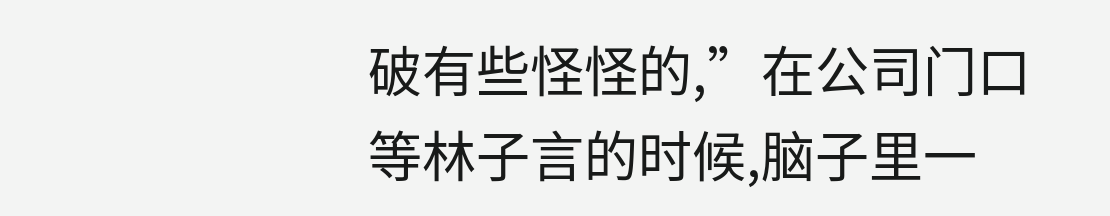破有些怪怪的,”在公司门口等林子言的时候,脑子里一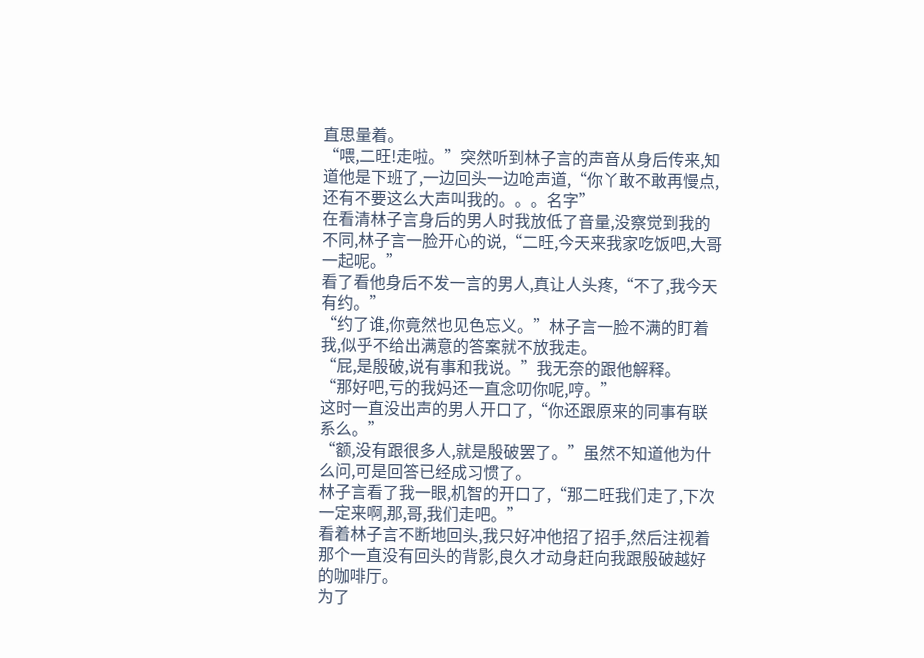直思量着。
“喂,二旺!走啦。”突然听到林子言的声音从身后传来,知道他是下班了,一边回头一边呛声道,“你丫敢不敢再慢点,还有不要这么大声叫我的。。。名字”
在看清林子言身后的男人时我放低了音量,没察觉到我的不同,林子言一脸开心的说,“二旺,今天来我家吃饭吧,大哥一起呢。”
看了看他身后不发一言的男人,真让人头疼,“不了,我今天有约。”
“约了谁,你竟然也见色忘义。”林子言一脸不满的盯着我,似乎不给出满意的答案就不放我走。
“屁,是殷破,说有事和我说。”我无奈的跟他解释。
“那好吧,亏的我妈还一直念叨你呢,哼。”
这时一直没出声的男人开口了,“你还跟原来的同事有联系么。”
“额,没有跟很多人,就是殷破罢了。”虽然不知道他为什么问,可是回答已经成习惯了。
林子言看了我一眼,机智的开口了,“那二旺我们走了,下次一定来啊,那,哥,我们走吧。”
看着林子言不断地回头,我只好冲他招了招手,然后注视着那个一直没有回头的背影,良久才动身赶向我跟殷破越好的咖啡厅。
为了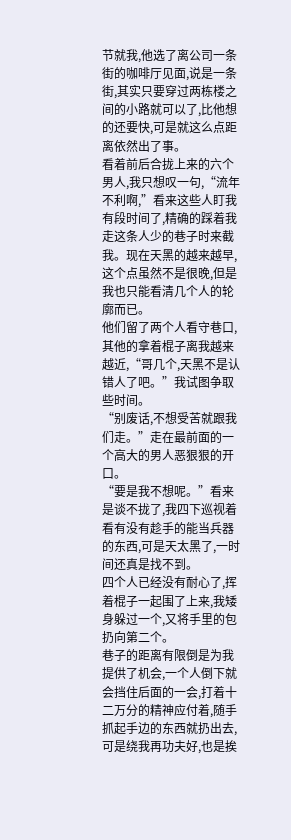节就我,他选了离公司一条街的咖啡厅见面,说是一条街,其实只要穿过两栋楼之间的小路就可以了,比他想的还要快,可是就这么点距离依然出了事。
看着前后合拢上来的六个男人,我只想叹一句,“流年不利啊,”看来这些人盯我有段时间了,精确的踩着我走这条人少的巷子时来截我。现在天黑的越来越早,这个点虽然不是很晚,但是我也只能看清几个人的轮廓而已。
他们留了两个人看守巷口,其他的拿着棍子离我越来越近,“哥几个,天黑不是认错人了吧。”我试图争取些时间。
“别废话,不想受苦就跟我们走。”走在最前面的一个高大的男人恶狠狠的开口。
“要是我不想呢。”看来是谈不拢了,我四下巡视着看有没有趁手的能当兵器的东西,可是天太黑了,一时间还真是找不到。
四个人已经没有耐心了,挥着棍子一起围了上来,我矮身躲过一个,又将手里的包扔向第二个。
巷子的距离有限倒是为我提供了机会,一个人倒下就会挡住后面的一会,打着十二万分的精神应付着,随手抓起手边的东西就扔出去,可是绕我再功夫好,也是挨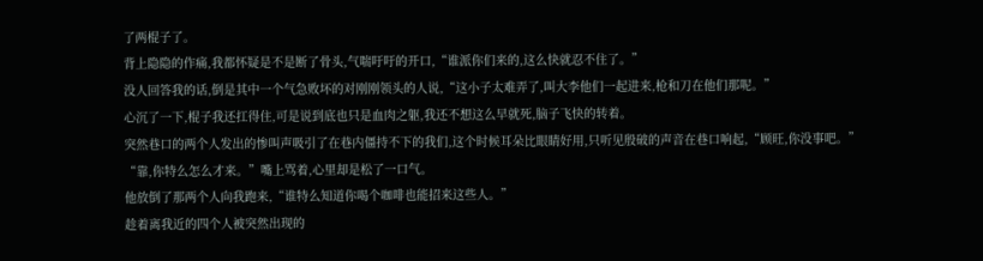了两棍子了。
背上隐隐的作痛,我都怀疑是不是断了骨头,气喘吁吁的开口,“谁派你们来的,这么快就忍不住了。”
没人回答我的话,倒是其中一个气急败坏的对刚刚领头的人说,“这小子太难弄了,叫大李他们一起进来,枪和刀在他们那呢。”
心沉了一下,棍子我还扛得住,可是说到底也只是血肉之躯,我还不想这么早就死,脑子飞快的转着。
突然巷口的两个人发出的惨叫声吸引了在巷内僵持不下的我们,这个时候耳朵比眼睛好用,只听见殷破的声音在巷口响起,“顾旺,你没事吧。”
“靠,你特么怎么才来。”嘴上骂着,心里却是松了一口气。
他放倒了那两个人向我跑来,“谁特么知道你喝个咖啡也能招来这些人。”
趁着离我近的四个人被突然出现的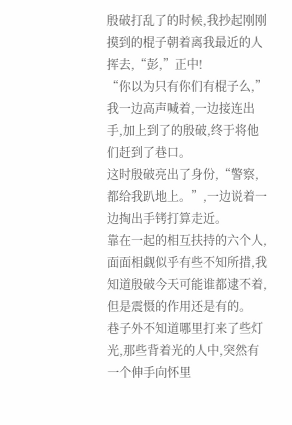殷破打乱了的时候,我抄起刚刚摸到的棍子朝着离我最近的人挥去,“彭,”正中!
“你以为只有你们有棍子么,”我一边高声喊着,一边接连出手,加上到了的殷破,终于将他们赶到了巷口。
这时殷破亮出了身份,“警察,都给我趴地上。”,一边说着一边掏出手铐打算走近。
靠在一起的相互扶持的六个人,面面相觑似乎有些不知所措,我知道殷破今天可能谁都逮不着,但是震慑的作用还是有的。
巷子外不知道哪里打来了些灯光,那些背着光的人中,突然有一个伸手向怀里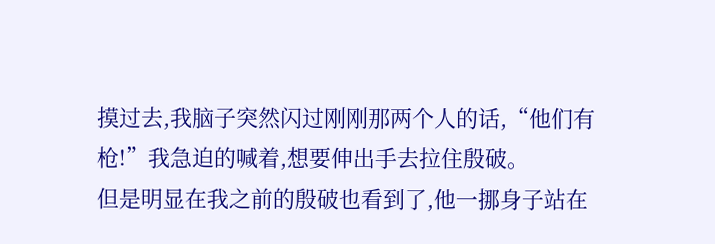摸过去,我脑子突然闪过刚刚那两个人的话,“他们有枪!”我急迫的喊着,想要伸出手去拉住殷破。
但是明显在我之前的殷破也看到了,他一挪身子站在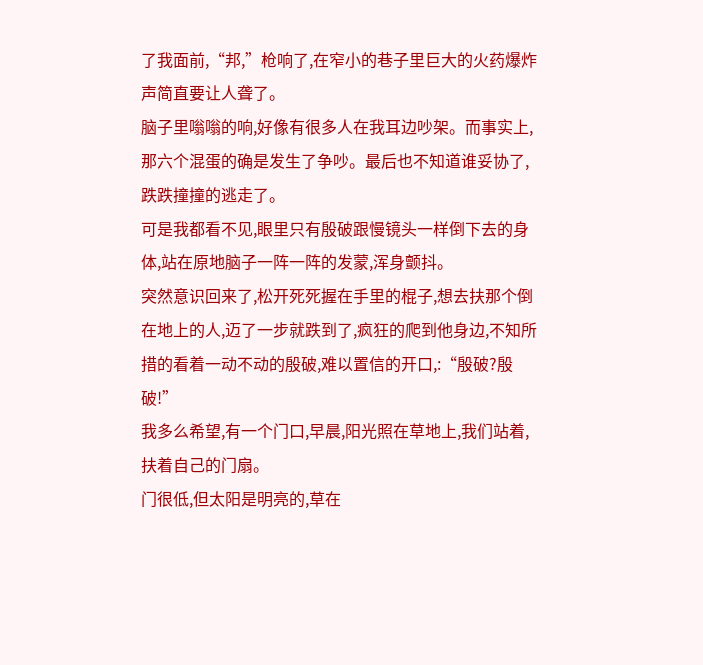了我面前,“邦,”枪响了,在窄小的巷子里巨大的火药爆炸声简直要让人聋了。
脑子里嗡嗡的响,好像有很多人在我耳边吵架。而事实上,那六个混蛋的确是发生了争吵。最后也不知道谁妥协了,跌跌撞撞的逃走了。
可是我都看不见,眼里只有殷破跟慢镜头一样倒下去的身体,站在原地脑子一阵一阵的发蒙,浑身颤抖。
突然意识回来了,松开死死握在手里的棍子,想去扶那个倒在地上的人,迈了一步就跌到了,疯狂的爬到他身边,不知所措的看着一动不动的殷破,难以置信的开口,:“殷破?殷破!”
我多么希望,有一个门口,早晨,阳光照在草地上,我们站着,扶着自己的门扇。
门很低,但太阳是明亮的,草在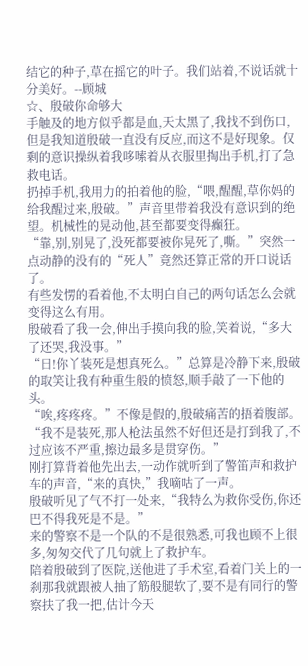结它的种子,草在摇它的叶子。我们站着,不说话就十分美好。--顾城
☆、殷破你命够大
手触及的地方似乎都是血,天太黑了,我找不到伤口,但是我知道殷破一直没有反应,而这不是好现象。仅剩的意识操纵着我哆嗦着从衣服里掏出手机,打了急救电话。
扔掉手机,我用力的拍着他的脸,“喂,醒醒,草你妈的给我醒过来,殷破。”声音里带着我没有意识到的绝望。机械性的晃动他,甚至都要变得癫狂。
“靠,别,别晃了,没死都要被你晃死了,嘶。”突然一点动静的没有的“死人”竟然还算正常的开口说话了。
有些发愣的看着他,不太明白自己的两句话怎么会就变得这么有用。
殷破看了我一会,伸出手摸向我的脸,笑着说,“多大了还哭,我没事。”
“日!你丫装死是想真死么。”总算是冷静下来,殷破的取笑让我有种重生般的愤怒,顺手敲了一下他的头。
“唉,疼疼疼。”不像是假的,殷破痛苦的捂着腹部。“我不是装死,那人枪法虽然不好但还是打到我了,不过应该不严重,擦边最多是贯穿伤。”
刚打算背着他先出去,一动作就听到了警笛声和救护车的声音,“来的真快,”我嘀咕了一声。
殷破听见了气不打一处来,“我特么为救你受伤,你还巴不得我死是不是。”
来的警察不是一个队的不是很熟悉,可我也顾不上很多,匆匆交代了几句就上了救护车。
陪着殷破到了医院,送他进了手术室,看着门关上的一刹那我就跟被人抽了筋般腿软了,要不是有同行的警察扶了我一把,估计今天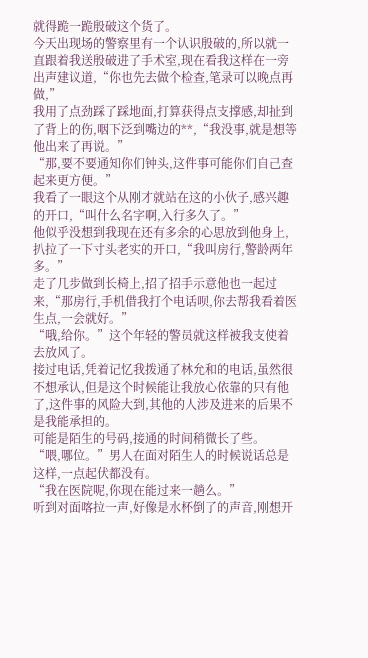就得跪一跪殷破这个货了。
今天出现场的警察里有一个认识殷破的,所以就一直跟着我送殷破进了手术室,现在看我这样在一旁出声建议道,“你也先去做个检查,笔录可以晚点再做,”
我用了点劲踩了踩地面,打算获得点支撑感,却扯到了背上的伤,咽下泛到嘴边的**,“我没事,就是想等他出来了再说。”
“那,要不要通知你们钟头,这件事可能你们自己查起来更方便。”
我看了一眼这个从刚才就站在这的小伙子,感兴趣的开口,“叫什么名字啊,入行多久了。”
他似乎没想到我现在还有多余的心思放到他身上,扒拉了一下寸头老实的开口,“我叫房行,警龄两年多。”
走了几步做到长椅上,招了招手示意他也一起过来,“那房行,手机借我打个电话呗,你去帮我看着医生点,一会就好。”
“哦,给你。”这个年轻的警员就这样被我支使着去放风了。
接过电话,凭着记忆我拨通了林允和的电话,虽然很不想承认,但是这个时候能让我放心依靠的只有他了,这件事的风险大到,其他的人涉及进来的后果不是我能承担的。
可能是陌生的号码,接通的时间稍微长了些。
“喂,哪位。”男人在面对陌生人的时候说话总是这样,一点起伏都没有。
“我在医院呢,你现在能过来一趟么。”
听到对面喀拉一声,好像是水杯倒了的声音,刚想开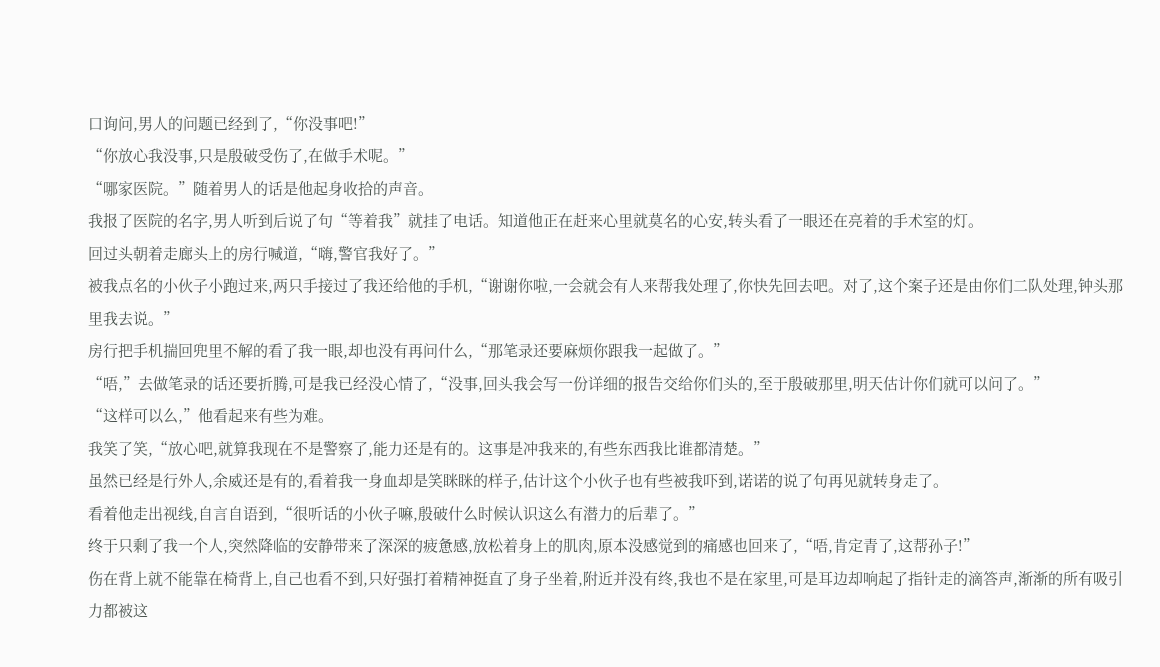口询问,男人的问题已经到了,“你没事吧!”
“你放心我没事,只是殷破受伤了,在做手术呢。”
“哪家医院。”随着男人的话是他起身收拾的声音。
我报了医院的名字,男人听到后说了句“等着我”就挂了电话。知道他正在赶来心里就莫名的心安,转头看了一眼还在亮着的手术室的灯。
回过头朝着走廊头上的房行喊道,“嗨,警官我好了。”
被我点名的小伙子小跑过来,两只手接过了我还给他的手机,“谢谢你啦,一会就会有人来帮我处理了,你快先回去吧。对了,这个案子还是由你们二队处理,钟头那里我去说。”
房行把手机揣回兜里不解的看了我一眼,却也没有再问什么,“那笔录还要麻烦你跟我一起做了。”
“唔,”去做笔录的话还要折腾,可是我已经没心情了,“没事,回头我会写一份详细的报告交给你们头的,至于殷破那里,明天估计你们就可以问了。”
“这样可以么,”他看起来有些为难。
我笑了笑,“放心吧,就算我现在不是警察了,能力还是有的。这事是冲我来的,有些东西我比谁都清楚。”
虽然已经是行外人,余威还是有的,看着我一身血却是笑眯眯的样子,估计这个小伙子也有些被我吓到,诺诺的说了句再见就转身走了。
看着他走出视线,自言自语到,“很听话的小伙子嘛,殷破什么时候认识这么有潜力的后辈了。”
终于只剩了我一个人,突然降临的安静带来了深深的疲惫感,放松着身上的肌肉,原本没感觉到的痛感也回来了,“唔,肯定青了,这帮孙子!”
伤在背上就不能靠在椅背上,自己也看不到,只好强打着精神挺直了身子坐着,附近并没有终,我也不是在家里,可是耳边却响起了指针走的滴答声,渐渐的所有吸引力都被这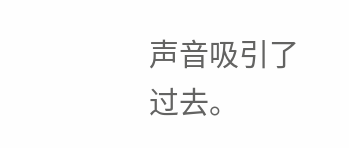声音吸引了过去。